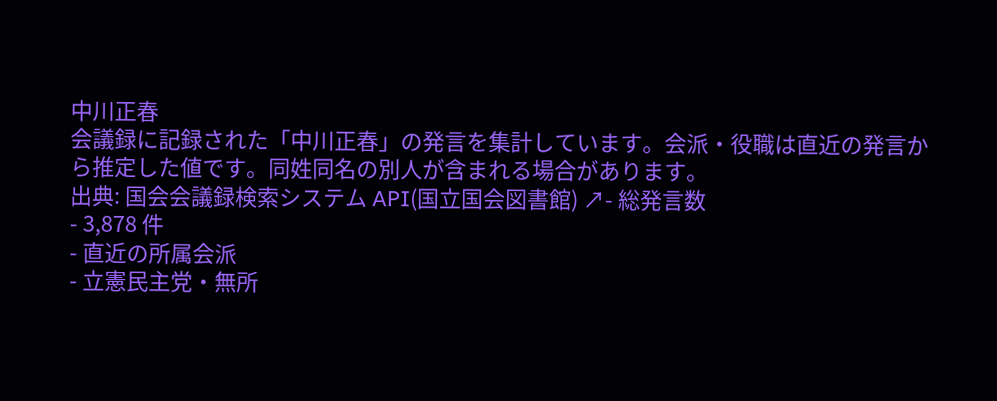中川正春
会議録に記録された「中川正春」の発言を集計しています。会派・役職は直近の発言から推定した値です。同姓同名の別人が含まれる場合があります。
出典: 国会会議録検索システム API(国立国会図書館) ↗- 総発言数
- 3,878 件
- 直近の所属会派
- 立憲民主党・無所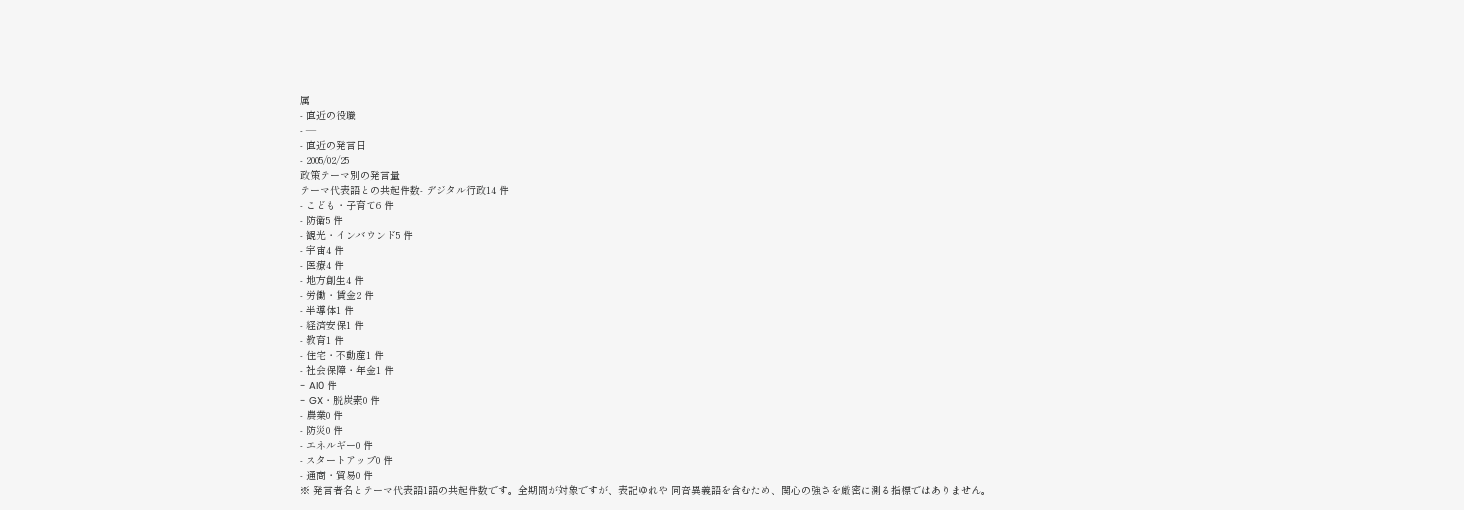属
- 直近の役職
- —
- 直近の発言日
- 2005/02/25
政策テーマ別の発言量
テーマ代表語との共起件数- デジタル行政14 件
- こども・子育て6 件
- 防衛5 件
- 観光・インバウンド5 件
- 宇宙4 件
- 医療4 件
- 地方創生4 件
- 労働・賃金2 件
- 半導体1 件
- 経済安保1 件
- 教育1 件
- 住宅・不動産1 件
- 社会保障・年金1 件
- AI0 件
- GX・脱炭素0 件
- 農業0 件
- 防災0 件
- エネルギー0 件
- スタートアップ0 件
- 通商・貿易0 件
※ 発言者名とテーマ代表語1語の共起件数です。全期間が対象ですが、表記ゆれや 同音異義語を含むため、関心の強さを厳密に測る指標ではありません。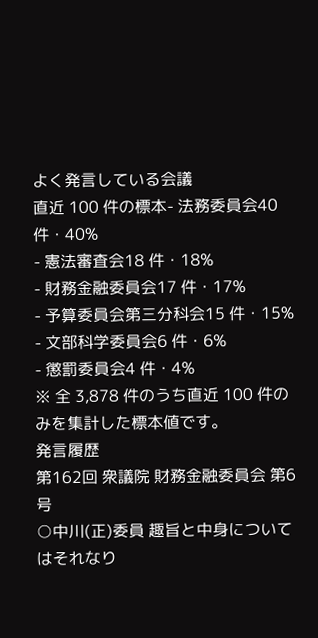よく発言している会議
直近 100 件の標本- 法務委員会40 件・40%
- 憲法審査会18 件・18%
- 財務金融委員会17 件・17%
- 予算委員会第三分科会15 件・15%
- 文部科学委員会6 件・6%
- 懲罰委員会4 件・4%
※ 全 3,878 件のうち直近 100 件のみを集計した標本値です。
発言履歴
第162回 衆議院 財務金融委員会 第6号
○中川(正)委員 趣旨と中身についてはそれなり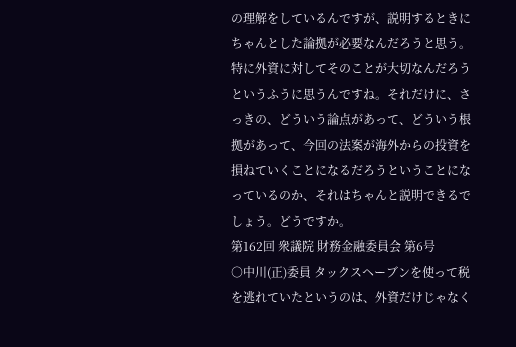の理解をしているんですが、説明するときにちゃんとした論拠が必要なんだろうと思う。特に外資に対してそのことが大切なんだろうというふうに思うんですね。それだけに、さっきの、どういう論点があって、どういう根拠があって、今回の法案が海外からの投資を損ねていくことになるだろうということになっているのか、それはちゃんと説明できるでしょう。どうですか。
第162回 衆議院 財務金融委員会 第6号
○中川(正)委員 タックスヘーブンを使って税を逃れていたというのは、外資だけじゃなく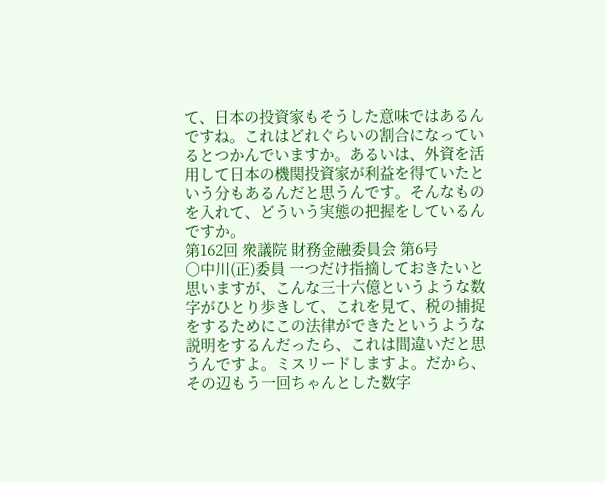て、日本の投資家もそうした意味ではあるんですね。これはどれぐらいの割合になっているとつかんでいますか。あるいは、外資を活用して日本の機関投資家が利益を得ていたという分もあるんだと思うんです。そんなものを入れて、どういう実態の把握をしているんですか。
第162回 衆議院 財務金融委員会 第6号
○中川(正)委員 一つだけ指摘しておきたいと思いますが、こんな三十六億というような数字がひとり歩きして、これを見て、税の捕捉をするためにこの法律ができたというような説明をするんだったら、これは間違いだと思うんですよ。ミスリードしますよ。だから、その辺もう一回ちゃんとした数字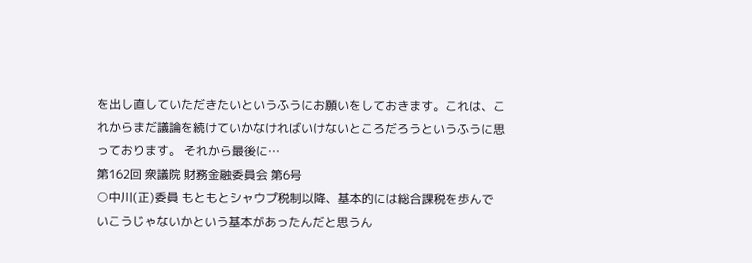を出し直していただきたいというふうにお願いをしておきます。これは、これからまだ議論を続けていかなければいけないところだろうというふうに思っております。 それから最後に…
第162回 衆議院 財務金融委員会 第6号
○中川(正)委員 もともとシャウプ税制以降、基本的には総合課税を歩んでいこうじゃないかという基本があったんだと思うん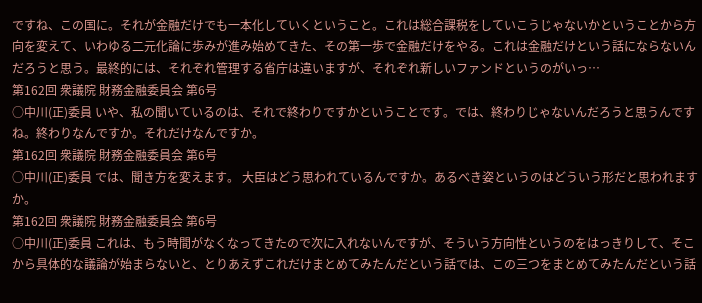ですね、この国に。それが金融だけでも一本化していくということ。これは総合課税をしていこうじゃないかということから方向を変えて、いわゆる二元化論に歩みが進み始めてきた、その第一歩で金融だけをやる。これは金融だけという話にならないんだろうと思う。最終的には、それぞれ管理する省庁は違いますが、それぞれ新しいファンドというのがいっ…
第162回 衆議院 財務金融委員会 第6号
○中川(正)委員 いや、私の聞いているのは、それで終わりですかということです。では、終わりじゃないんだろうと思うんですね。終わりなんですか。それだけなんですか。
第162回 衆議院 財務金融委員会 第6号
○中川(正)委員 では、聞き方を変えます。 大臣はどう思われているんですか。あるべき姿というのはどういう形だと思われますか。
第162回 衆議院 財務金融委員会 第6号
○中川(正)委員 これは、もう時間がなくなってきたので次に入れないんですが、そういう方向性というのをはっきりして、そこから具体的な議論が始まらないと、とりあえずこれだけまとめてみたんだという話では、この三つをまとめてみたんだという話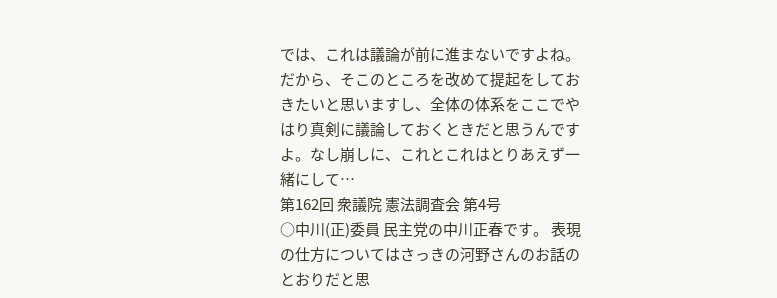では、これは議論が前に進まないですよね。だから、そこのところを改めて提起をしておきたいと思いますし、全体の体系をここでやはり真剣に議論しておくときだと思うんですよ。なし崩しに、これとこれはとりあえず一緒にして…
第162回 衆議院 憲法調査会 第4号
○中川(正)委員 民主党の中川正春です。 表現の仕方についてはさっきの河野さんのお話のとおりだと思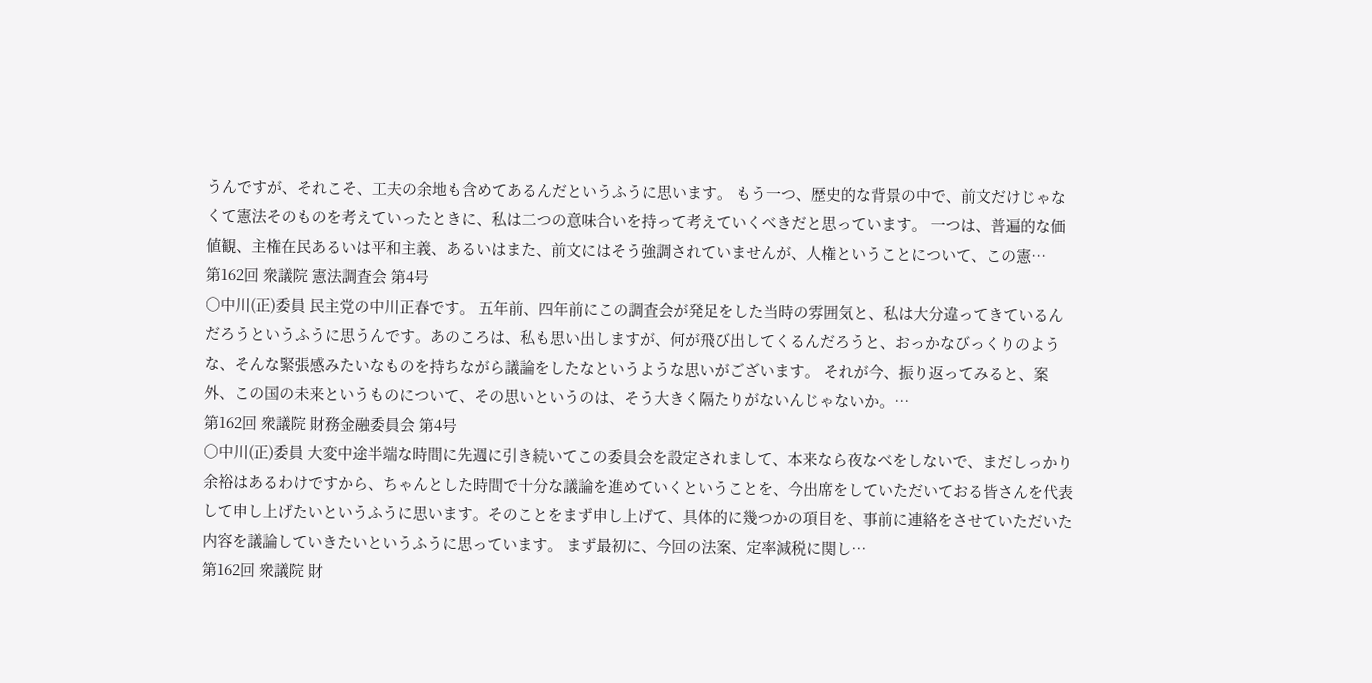うんですが、それこそ、工夫の余地も含めてあるんだというふうに思います。 もう一つ、歴史的な背景の中で、前文だけじゃなくて憲法そのものを考えていったときに、私は二つの意味合いを持って考えていくべきだと思っています。 一つは、普遍的な価値観、主権在民あるいは平和主義、あるいはまた、前文にはそう強調されていませんが、人権ということについて、この憲…
第162回 衆議院 憲法調査会 第4号
○中川(正)委員 民主党の中川正春です。 五年前、四年前にこの調査会が発足をした当時の雰囲気と、私は大分違ってきているんだろうというふうに思うんです。あのころは、私も思い出しますが、何が飛び出してくるんだろうと、おっかなびっくりのような、そんな緊張感みたいなものを持ちながら議論をしたなというような思いがございます。 それが今、振り返ってみると、案外、この国の未来というものについて、その思いというのは、そう大きく隔たりがないんじゃないか。…
第162回 衆議院 財務金融委員会 第4号
○中川(正)委員 大変中途半端な時間に先週に引き続いてこの委員会を設定されまして、本来なら夜なべをしないで、まだしっかり余裕はあるわけですから、ちゃんとした時間で十分な議論を進めていくということを、今出席をしていただいておる皆さんを代表して申し上げたいというふうに思います。そのことをまず申し上げて、具体的に幾つかの項目を、事前に連絡をさせていただいた内容を議論していきたいというふうに思っています。 まず最初に、今回の法案、定率減税に関し…
第162回 衆議院 財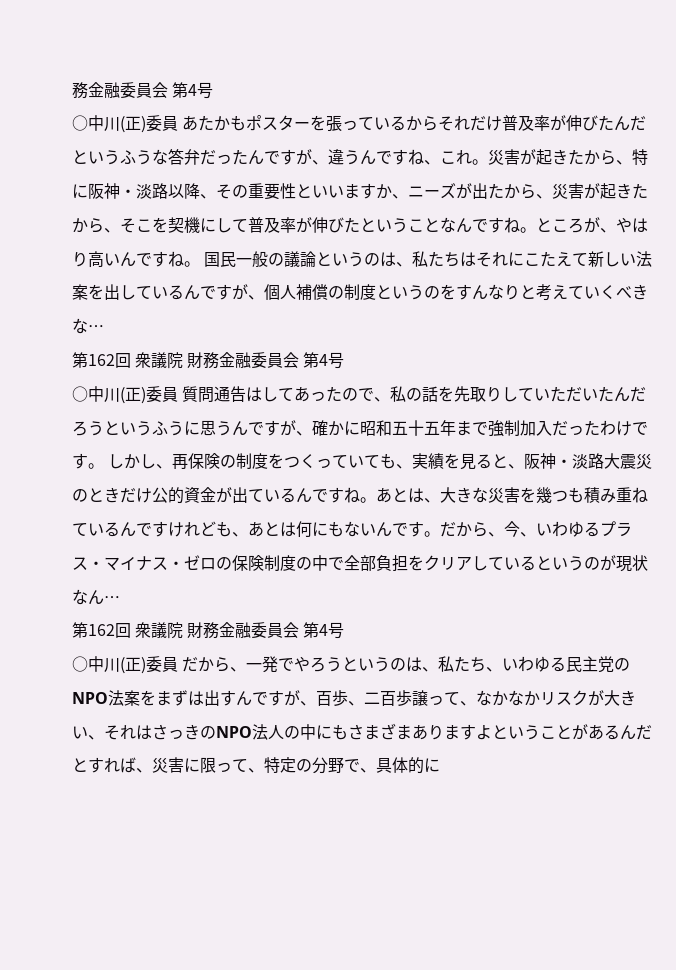務金融委員会 第4号
○中川(正)委員 あたかもポスターを張っているからそれだけ普及率が伸びたんだというふうな答弁だったんですが、違うんですね、これ。災害が起きたから、特に阪神・淡路以降、その重要性といいますか、ニーズが出たから、災害が起きたから、そこを契機にして普及率が伸びたということなんですね。ところが、やはり高いんですね。 国民一般の議論というのは、私たちはそれにこたえて新しい法案を出しているんですが、個人補償の制度というのをすんなりと考えていくべきな…
第162回 衆議院 財務金融委員会 第4号
○中川(正)委員 質問通告はしてあったので、私の話を先取りしていただいたんだろうというふうに思うんですが、確かに昭和五十五年まで強制加入だったわけです。 しかし、再保険の制度をつくっていても、実績を見ると、阪神・淡路大震災のときだけ公的資金が出ているんですね。あとは、大きな災害を幾つも積み重ねているんですけれども、あとは何にもないんです。だから、今、いわゆるプラス・マイナス・ゼロの保険制度の中で全部負担をクリアしているというのが現状なん…
第162回 衆議院 財務金融委員会 第4号
○中川(正)委員 だから、一発でやろうというのは、私たち、いわゆる民主党のNPO法案をまずは出すんですが、百歩、二百歩譲って、なかなかリスクが大きい、それはさっきのNPO法人の中にもさまざまありますよということがあるんだとすれば、災害に限って、特定の分野で、具体的に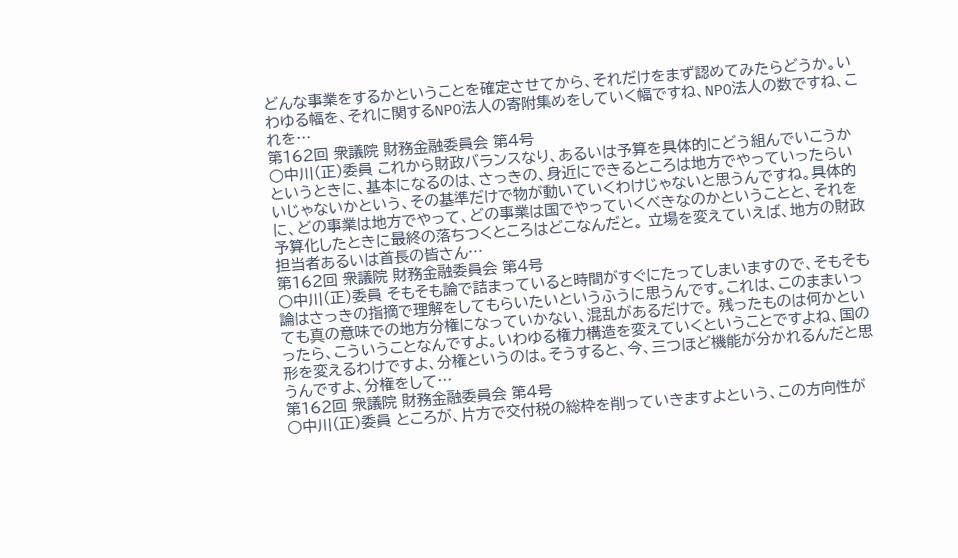どんな事業をするかということを確定させてから、それだけをまず認めてみたらどうか。いわゆる幅を、それに関するNPO法人の寄附集めをしていく幅ですね、NPO法人の数ですね、これを…
第162回 衆議院 財務金融委員会 第4号
○中川(正)委員 これから財政バランスなり、あるいは予算を具体的にどう組んでいこうかというときに、基本になるのは、さっきの、身近にできるところは地方でやっていったらいいじゃないかという、その基準だけで物が動いていくわけじゃないと思うんですね。具体的に、どの事業は地方でやって、どの事業は国でやっていくべきなのかということと、それを予算化したときに最終の落ちつくところはどこなんだと。 立場を変えていえば、地方の財政担当者あるいは首長の皆さん…
第162回 衆議院 財務金融委員会 第4号
○中川(正)委員 そもそも論で詰まっていると時間がすぐにたってしまいますので、そもそも論はさっきの指摘で理解をしてもらいたいというふうに思うんです。これは、このままいっても真の意味での地方分権になっていかない、混乱があるだけで。 残ったものは何かといったら、こういうことなんですよ。いわゆる権力構造を変えていくということですよね、国の形を変えるわけですよ、分権というのは。そうすると、今、三つほど機能が分かれるんだと思うんですよ、分権をして…
第162回 衆議院 財務金融委員会 第4号
○中川(正)委員 ところが、片方で交付税の総枠を削っていきますよという、この方向性が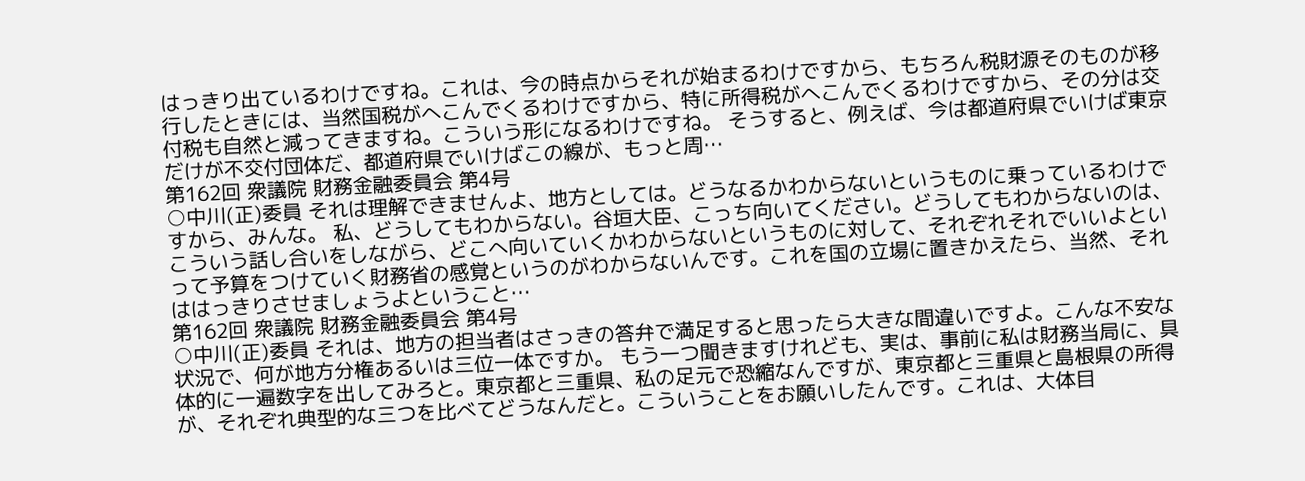はっきり出ているわけですね。これは、今の時点からそれが始まるわけですから、もちろん税財源そのものが移行したときには、当然国税がへこんでくるわけですから、特に所得税がへこんでくるわけですから、その分は交付税も自然と減ってきますね。こういう形になるわけですね。 そうすると、例えば、今は都道府県でいけば東京だけが不交付団体だ、都道府県でいけばこの線が、もっと周…
第162回 衆議院 財務金融委員会 第4号
○中川(正)委員 それは理解できませんよ、地方としては。どうなるかわからないというものに乗っているわけですから、みんな。 私、どうしてもわからない。谷垣大臣、こっち向いてください。どうしてもわからないのは、こういう話し合いをしながら、どこへ向いていくかわからないというものに対して、それぞれそれでいいよといって予算をつけていく財務省の感覚というのがわからないんです。これを国の立場に置きかえたら、当然、それははっきりさせましょうよということ…
第162回 衆議院 財務金融委員会 第4号
○中川(正)委員 それは、地方の担当者はさっきの答弁で満足すると思ったら大きな間違いですよ。こんな不安な状況で、何が地方分権あるいは三位一体ですか。 もう一つ聞きますけれども、実は、事前に私は財務当局に、具体的に一遍数字を出してみろと。東京都と三重県、私の足元で恐縮なんですが、東京都と三重県と島根県の所得が、それぞれ典型的な三つを比べてどうなんだと。こういうことをお願いしたんです。これは、大体目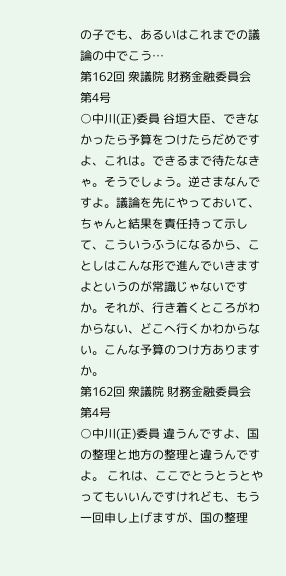の子でも、あるいはこれまでの議論の中でこう…
第162回 衆議院 財務金融委員会 第4号
○中川(正)委員 谷垣大臣、できなかったら予算をつけたらだめですよ、これは。できるまで待たなきゃ。そうでしょう。逆さまなんですよ。議論を先にやっておいて、ちゃんと結果を責任持って示して、こういうふうになるから、ことしはこんな形で進んでいきますよというのが常識じゃないですか。それが、行き着くところがわからない、どこへ行くかわからない。こんな予算のつけ方ありますか。
第162回 衆議院 財務金融委員会 第4号
○中川(正)委員 違うんですよ、国の整理と地方の整理と違うんですよ。 これは、ここでとうとうとやってもいいんですけれども、もう一回申し上げますが、国の整理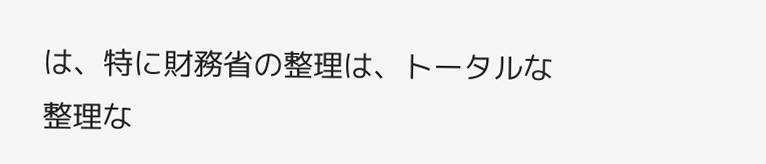は、特に財務省の整理は、トータルな整理な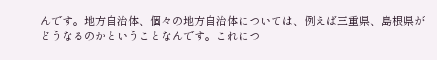んです。地方自治体、個々の地方自治体については、例えば三重県、島根県がどうなるのかということなんです。これにつ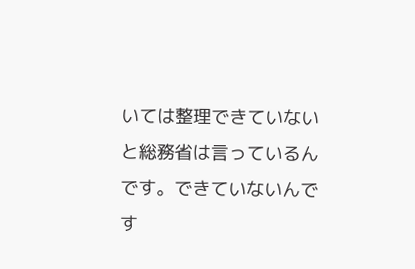いては整理できていないと総務省は言っているんです。できていないんです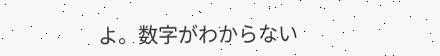よ。数字がわからない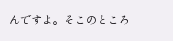んですよ。そこのところ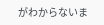がわからないま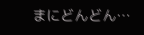まにどんどん…